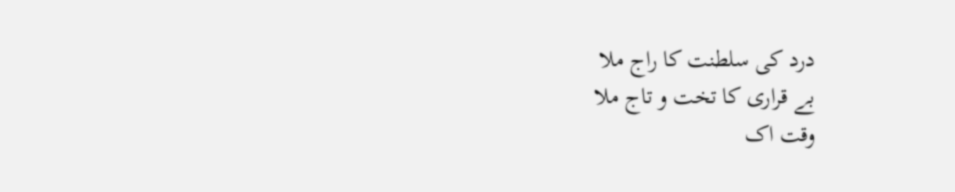درد کی سلطنت کا راج ملا
بے قراری کا تخت و تاج ملا
وقت اک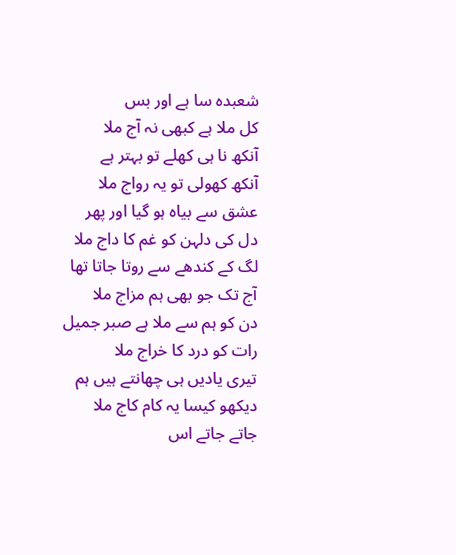شعبدہ سا ہے اور بس
کل ملا ہے کبھی نہ آج ملا
آنکھ نا ہی کھلے تو بہتر ہے
آنکھ کھولی تو یہ رواج ملا
عشق سے بیاہ ہو گیا اور پھر
دل کی دلہن کو غم کا داج ملا
لگ کے کندھے سے روتا جاتا تھا
آج تک جو بھی ہم مزاج ملا
دن کو ہم سے ملا ہے صبر جمیل
رات کو درد کا خراج ملا
تیری یادیں ہی چھانتے ہیں ہم
دیکھو کیسا یہ کام کاج ملا
جاتے جاتے اس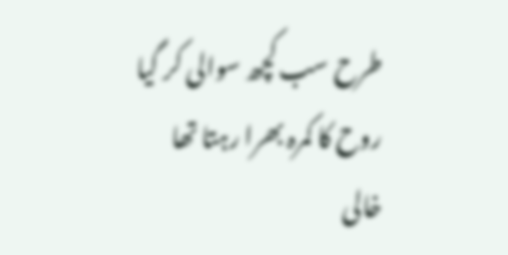طرح سب کچھ سوالی کر گیا
روح کا کمرہ بھرا رہتا تھا خالی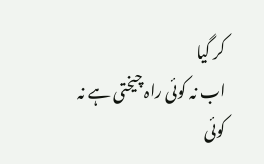کر گیا
اب نہ کوئی راہ چیختی ہے نہ کوئی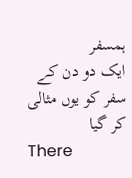ہمسفر
ایک دو دن کے سفر کو یوں مثالی کر گیا
There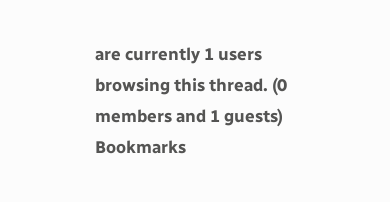are currently 1 users browsing this thread. (0 members and 1 guests)
Bookmarks